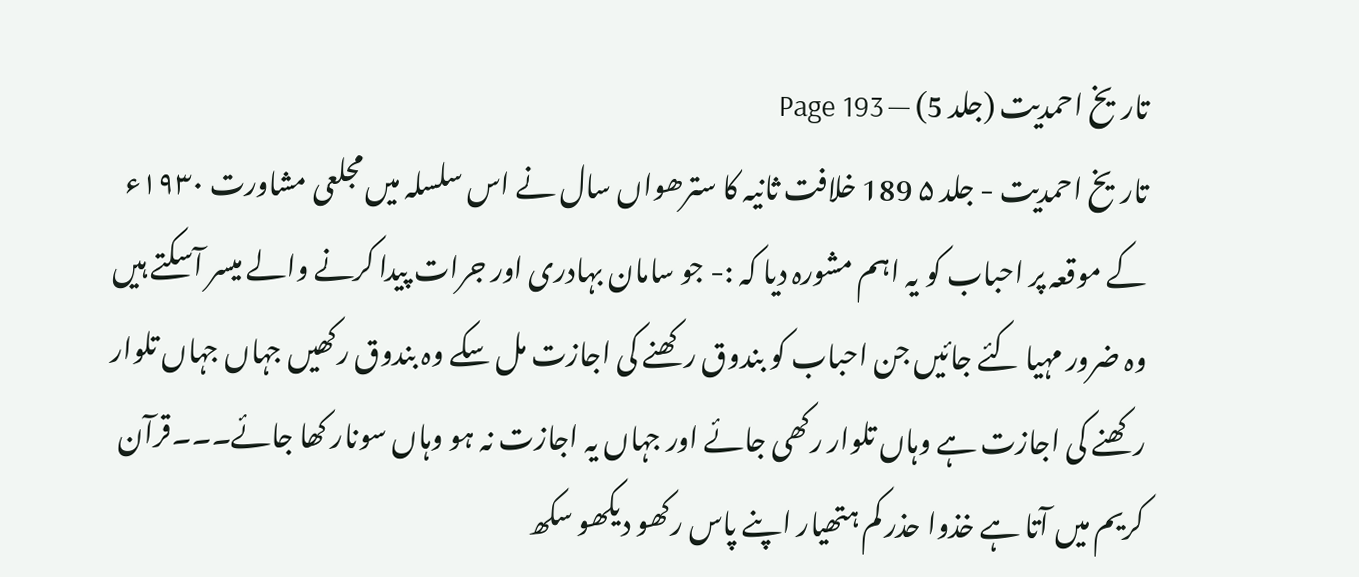تاریخ احمدیت (جلد 5) — Page 193
تاریخ احمدیت - جلد ۵ 189 خلافت ثانیہ کا سترھواں سال نے اس سلسلہ میں مجلعی مشاورت ۱۹۳۰ء کے موقعہ پر احباب کو یہ اہم مشورہ دیا کہ :- جو سامان بہادری اور جرات پیدا کرنے والے میسر آسکتے ہیں وہ ضرور مہیا کئے جائیں جن احباب کو بندوق رکھنے کی اجازت مل سکے وہ بندوق رکھیں جہاں جہاں تلوار رکھنے کی اجازت ہے وہاں تلوار رکھی جائے اور جہاں یہ اجازت نہ ہو وہاں سونار کھا جائے۔۔۔قرآن کریم میں آتا ہے خذوا حذر کم ہتھیار اپنے پاس رکھو دیکھو سکھ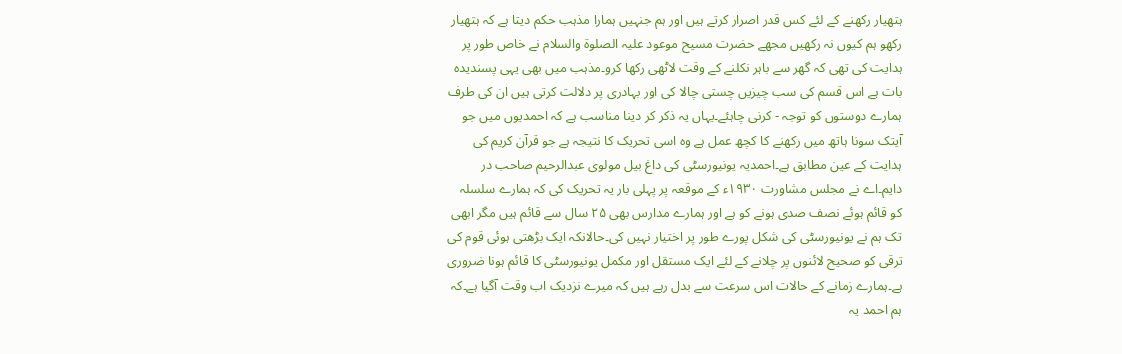ہتھیار رکھنے کے لئے کس قدر اصرار کرتے ہیں اور ہم جنہیں ہمارا مذہب حکم دیتا ہے کہ ہتھیار رکھو ہم کیوں نہ رکھیں مجھے حضرت مسیح موعود علیہ الصلوۃ والسلام نے خاص طور پر ہدایت کی تھی کہ گھر سے باہر نکلنے کے وقت لاٹھی رکھا کرو۔مذہب میں بھی یہی پسندیدہ بات ہے اس قسم کی سب چیزیں چستی چالا کی اور بہادری پر دلالت کرتی ہیں ان کی طرف ہمارے دوستوں کو توجہ - کرنی چاہئے۔یہاں یہ ذکر کر دینا مناسب ہے کہ احمدیوں میں جو آیتک سونا ہاتھ میں رکھنے کا کچھ عمل ہے وہ اسی تحریک کا نتیجہ ہے جو قرآن کریم کی ہدایت کے عین مطابق ہے۔احمدیہ یونیورسٹی کی داغ بیل مولوی عبدالرحیم صاحب در دایم۔اے نے مجلس مشاورت ۱۹۳۰ء کے موقعہ پر پہلی بار یہ تحریک کی کہ ہمارے سلسلہ کو قائم ہوئے نصف صدی ہونے کو ہے اور ہمارے مدارس بھی ۲۵ سال سے قائم ہیں مگر ابھی تک ہم نے یونیورسٹی کی شکل پورے طور پر اختیار نہیں کی۔حالانکہ ایک بڑھتی ہوئی قوم کی ترقی کو صحیح لائنوں پر چلانے کے لئے ایک مستقل اور مکمل یونیورسٹی کا قائم ہونا ضروری ہے۔ہمارے زمانے کے حالات اس سرعت سے بدل رہے ہیں کہ میرے نزدیک اب وقت آگیا ہے۔کہ ہم احمد یہ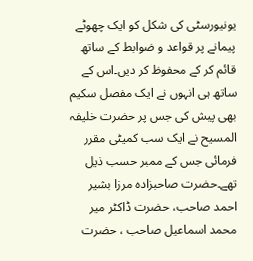یونیورسٹی کی شکل کو ایک چھوٹے پیمانے پر قواعد و ضوابط کے ساتھ قائم کر کے محفوظ کر دیں۔اس کے ساتھ ہی انہوں نے ایک مفصل سکیم بھی پیش کی جس پر حضرت خلیفہ المسیح نے ایک سب کمیٹی مقرر فرمائی جس کے ممبر حسب ذیل تھے۔حضرت صاحبزادہ مرزا بشیر احمد صاحب، حضرت ڈاکٹر میر محمد اسماعیل صاحب ، حضرت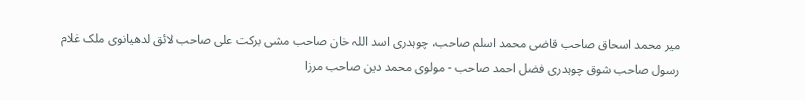میر محمد اسحاق صاحب قاضی محمد اسلم صاحب، چوہدری اسد اللہ خان صاحب مشی برکت علی صاحب لائق لدھیانوی ملک غلام رسول صاحب شوق چوہدری فضل احمد صاحب - مولوی محمد دین صاحب مرزا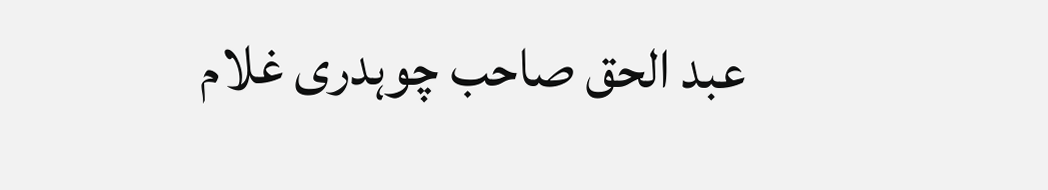عبد الحق صاحب چوہدری غلام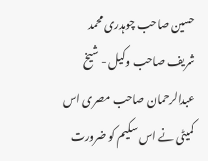حسین صاحب چوہدری محمد شریف صاحب وکیل - شیخ عبدالرحمان صاحب مصری اس کمیٹی نے اس سکیم کو ضرورت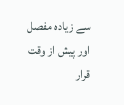سے زیادہ مفصل اور پیش از وقت قرار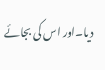دیا۔اور اس کی بجائے